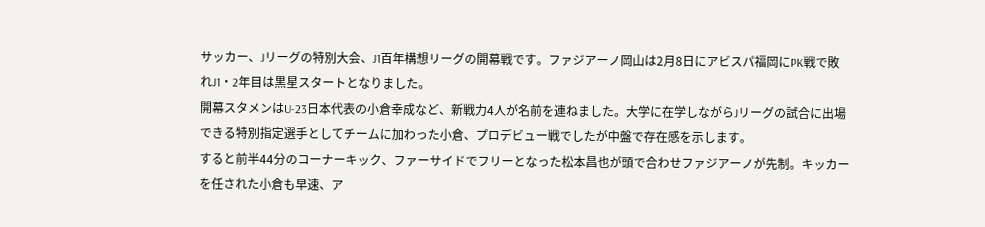サッカー、Jリーグの特別大会、J1百年構想リーグの開幕戦です。ファジアーノ岡山は2月8日にアビスパ福岡にPK戦で敗れJ1・2年目は黒星スタートとなりました。
開幕スタメンはU-23日本代表の小倉幸成など、新戦力4人が名前を連ねました。大学に在学しながらJリーグの試合に出場できる特別指定選手としてチームに加わった小倉、プロデビュー戦でしたが中盤で存在感を示します。
すると前半44分のコーナーキック、ファーサイドでフリーとなった松本昌也が頭で合わせファジアーノが先制。キッカーを任された小倉も早速、ア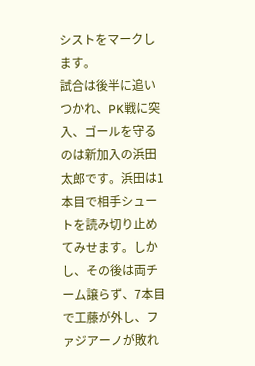シストをマークします。
試合は後半に追いつかれ、PK戦に突入、ゴールを守るのは新加入の浜田太郎です。浜田は1本目で相手シュートを読み切り止めてみせます。しかし、その後は両チーム譲らず、7本目で工藤が外し、ファジアーノが敗れ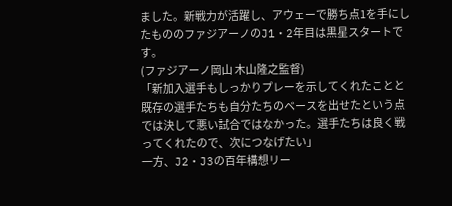ました。新戦力が活躍し、アウェーで勝ち点1を手にしたもののファジアーノのJ1・2年目は黒星スタートです。
(ファジアーノ岡山 木山隆之監督)
「新加入選手もしっかりプレーを示してくれたことと既存の選手たちも自分たちのベースを出せたという点では決して悪い試合ではなかった。選手たちは良く戦ってくれたので、次につなげたい」
一方、J2・J3の百年構想リー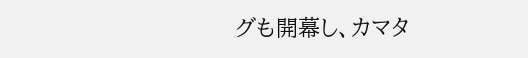グも開幕し、カマタ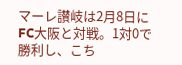マーレ讃岐は2月8日にFC大阪と対戦。1対0で勝利し、こち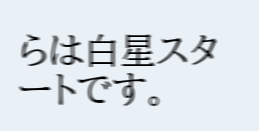らは白星スタートです。